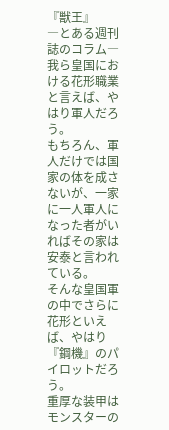『獣王』
―とある週刊誌のコラム―
我ら皇国における花形職業と言えば、やはり軍人だろう。
もちろん、軍人だけでは国家の体を成さないが、一家に一人軍人になった者がいればその家は安泰と言われている。
そんな皇国軍の中でさらに花形といえば、やはり『鋼機』のパイロットだろう。
重厚な装甲はモンスターの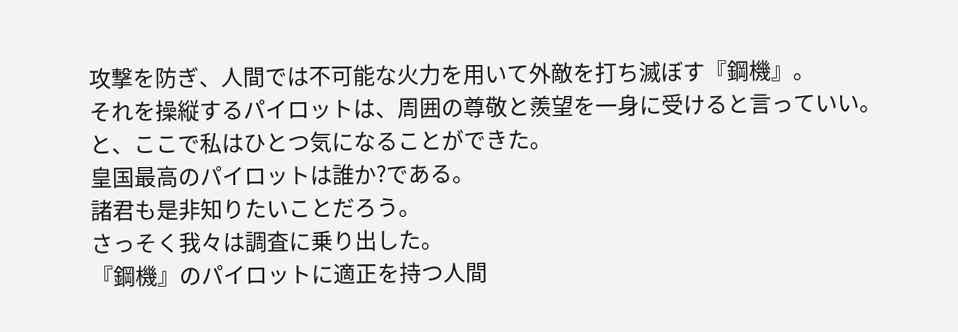攻撃を防ぎ、人間では不可能な火力を用いて外敵を打ち滅ぼす『鋼機』。
それを操縦するパイロットは、周囲の尊敬と羨望を一身に受けると言っていい。
と、ここで私はひとつ気になることができた。
皇国最高のパイロットは誰か?である。
諸君も是非知りたいことだろう。
さっそく我々は調査に乗り出した。
『鋼機』のパイロットに適正を持つ人間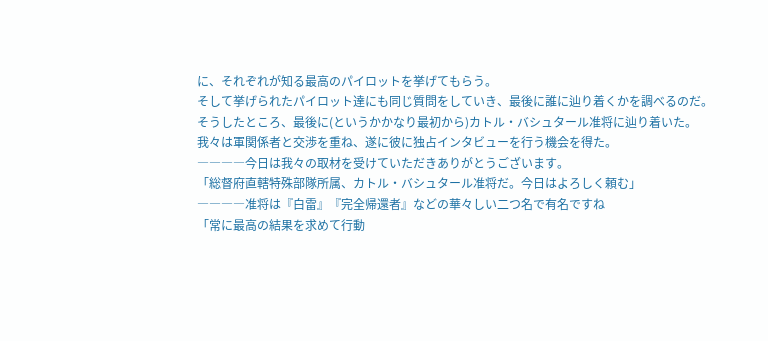に、それぞれが知る最高のパイロットを挙げてもらう。
そして挙げられたパイロット達にも同じ質問をしていき、最後に誰に辿り着くかを調べるのだ。
そうしたところ、最後に(というかかなり最初から)カトル・バシュタール准将に辿り着いた。
我々は軍関係者と交渉を重ね、遂に彼に独占インタビューを行う機会を得た。
――――今日は我々の取材を受けていただきありがとうございます。
「総督府直轄特殊部隊所属、カトル・バシュタール准将だ。今日はよろしく頼む」
――――准将は『白雷』『完全帰還者』などの華々しい二つ名で有名ですね
「常に最高の結果を求めて行動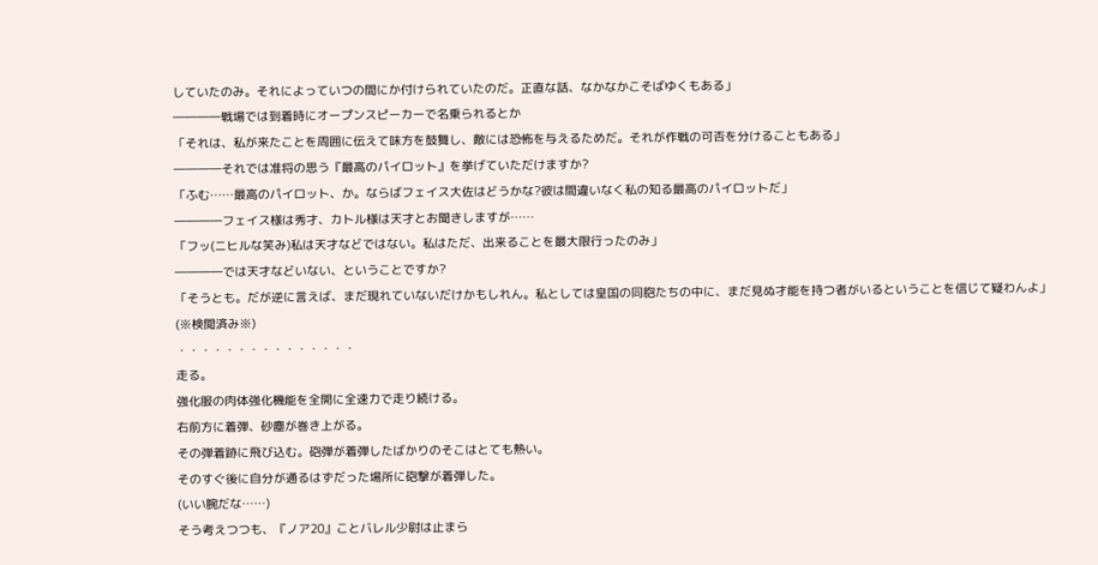していたのみ。それによっていつの間にか付けられていたのだ。正直な話、なかなかこそばゆくもある」
――――戦場では到着時にオープンスピーカーで名乗られるとか
「それは、私が来たことを周囲に伝えて味方を鼓舞し、敵には恐怖を与えるためだ。それが作戦の可否を分けることもある」
――――それでは准将の思う『最高のパイロット』を挙げていただけますか?
「ふむ……最高のパイロット、か。ならばフェイス大佐はどうかな?彼は間違いなく私の知る最高のパイロットだ」
――――フェイス様は秀才、カトル様は天才とお聞きしますが……
「フッ(ニヒルな笑み)私は天才などではない。私はただ、出来ることを最大限行ったのみ」
――――では天才などいない、ということですか?
「そうとも。だが逆に言えば、まだ現れていないだけかもしれん。私としては皇国の同胞たちの中に、まだ見ぬ才能を持つ者がいるということを信じて疑わんよ」
(※検閲済み※)
・・・・・・・・・・・・・・・
走る。
強化服の肉体強化機能を全開に全速力で走り続ける。
右前方に着弾、砂塵が巻き上がる。
その弾着跡に飛び込む。砲弾が着弾したばかりのそこはとても熱い。
そのすぐ後に自分が通るはずだった場所に砲撃が着弾した。
(いい腕だな……)
そう考えつつも、『ノア20』ことバレル少尉は止まら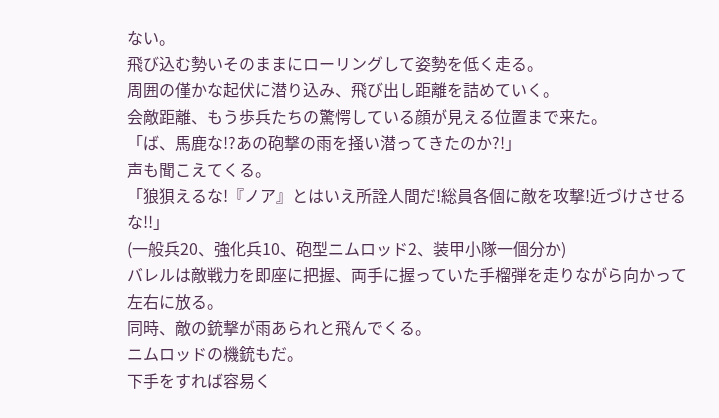ない。
飛び込む勢いそのままにローリングして姿勢を低く走る。
周囲の僅かな起伏に潜り込み、飛び出し距離を詰めていく。
会敵距離、もう歩兵たちの驚愕している顔が見える位置まで来た。
「ば、馬鹿な!?あの砲撃の雨を掻い潜ってきたのか?!」
声も聞こえてくる。
「狼狽えるな!『ノア』とはいえ所詮人間だ!総員各個に敵を攻撃!近づけさせるな!!」
(一般兵20、強化兵10、砲型ニムロッド2、装甲小隊一個分か)
バレルは敵戦力を即座に把握、両手に握っていた手榴弾を走りながら向かって左右に放る。
同時、敵の銃撃が雨あられと飛んでくる。
ニムロッドの機銃もだ。
下手をすれば容易く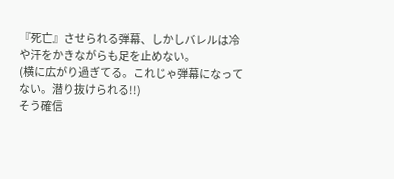『死亡』させられる弾幕、しかしバレルは冷や汗をかきながらも足を止めない。
(横に広がり過ぎてる。これじゃ弾幕になってない。潜り抜けられる!!)
そう確信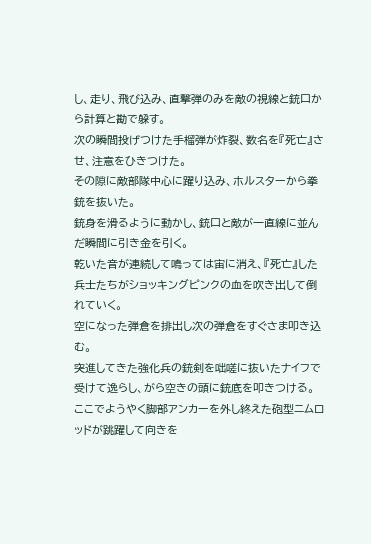し、走り、飛び込み、直撃弾のみを敵の視線と銃口から計算と勘で躱す。
次の瞬間投げつけた手榴弾が炸裂、数名を『死亡』させ、注意をひきつけた。
その隙に敵部隊中心に躍り込み、ホルスターから拳銃を抜いた。
銃身を滑るように動かし、銃口と敵が一直線に並んだ瞬間に引き金を引く。
乾いた音が連続して鳴っては宙に消え、『死亡』した兵士たちがショッキングピンクの血を吹き出して倒れていく。
空になった弾倉を排出し次の弾倉をすぐさま叩き込む。
突進してきた強化兵の銃剣を咄嗟に抜いたナイフで受けて逸らし、がら空きの頭に銃底を叩きつける。
ここでようやく脚部アンカーを外し終えた砲型ニムロッドが跳躍して向きを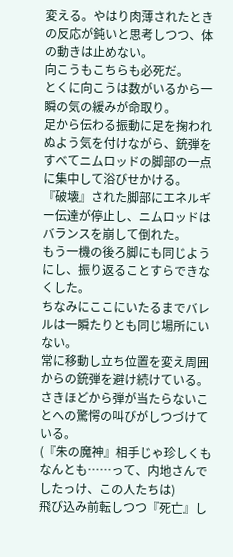変える。やはり肉薄されたときの反応が鈍いと思考しつつ、体の動きは止めない。
向こうもこちらも必死だ。
とくに向こうは数がいるから一瞬の気の緩みが命取り。
足から伝わる振動に足を掬われぬよう気を付けながら、銃弾をすべてニムロッドの脚部の一点に集中して浴びせかける。
『破壊』された脚部にエネルギー伝達が停止し、ニムロッドはバランスを崩して倒れた。
もう一機の後ろ脚にも同じようにし、振り返ることすらできなくした。
ちなみにここにいたるまでバレルは一瞬たりとも同じ場所にいない。
常に移動し立ち位置を変え周囲からの銃弾を避け続けている。
さきほどから弾が当たらないことへの驚愕の叫びがしつづけている。
(『朱の魔神』相手じゃ珍しくもなんとも……って、内地さんでしたっけ、この人たちは)
飛び込み前転しつつ『死亡』し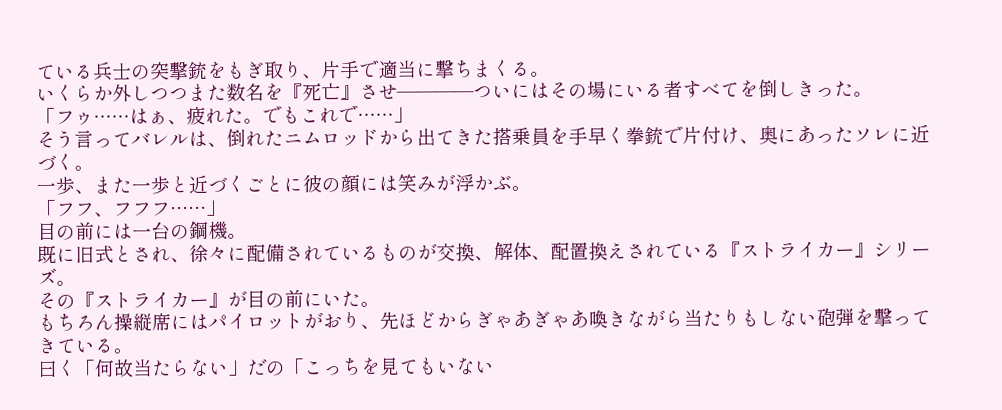ている兵士の突撃銃をもぎ取り、片手で適当に撃ちまくる。
いくらか外しつつまた数名を『死亡』させ――――ついにはその場にいる者すべてを倒しきった。
「フゥ……はぁ、疲れた。でもこれで……」
そう言ってバレルは、倒れたニムロッドから出てきた搭乗員を手早く拳銃で片付け、奥にあったソレに近づく。
一歩、また一歩と近づくごとに彼の顔には笑みが浮かぶ。
「フフ、フフフ……」
目の前には一台の鋼機。
既に旧式とされ、徐々に配備されているものが交換、解体、配置換えされている『ストライカー』シリーズ。
その『ストライカー』が目の前にいた。
もちろん操縦席にはパイロットがおり、先ほどからぎゃあぎゃあ喚きながら当たりもしない砲弾を撃ってきている。
曰く「何故当たらない」だの「こっちを見てもいない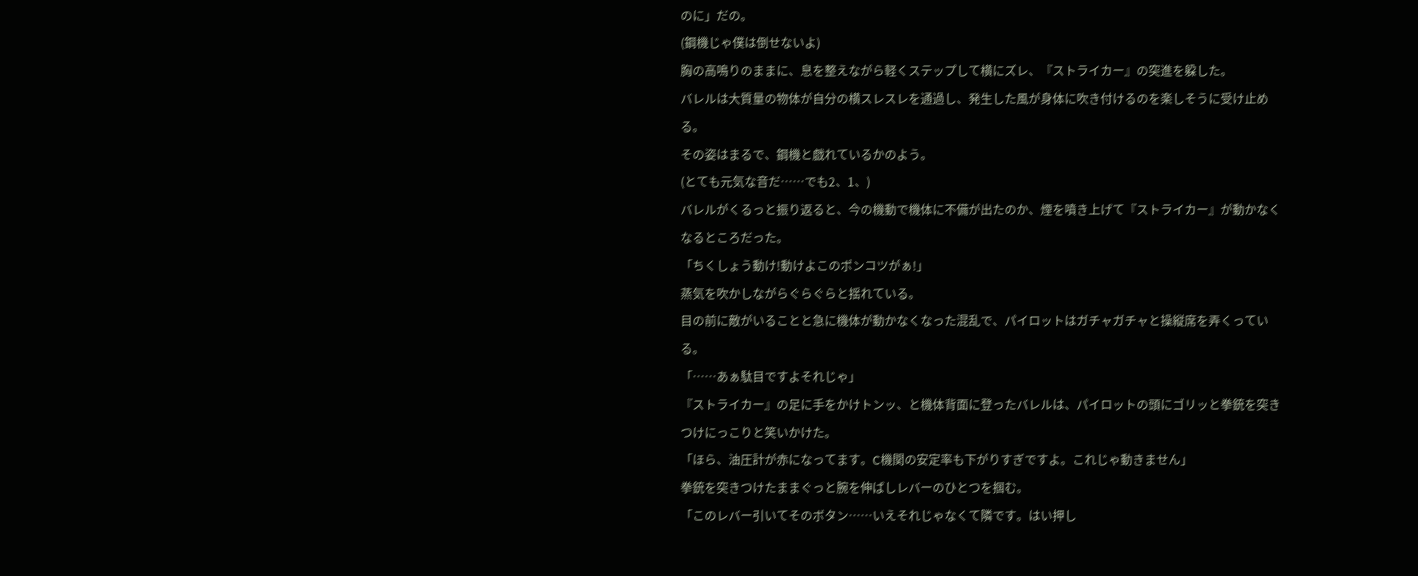のに」だの。
(鋼機じゃ僕は倒せないよ)
胸の高鳴りのままに、息を整えながら軽くステップして横にズレ、『ストライカー』の突進を躱した。
バレルは大質量の物体が自分の横スレスレを通過し、発生した風が身体に吹き付けるのを楽しそうに受け止める。
その姿はまるで、鋼機と戯れているかのよう。
(とても元気な音だ……でも2、1、)
バレルがくるっと振り返ると、今の機動で機体に不備が出たのか、煙を噴き上げて『ストライカー』が動かなくなるところだった。
「ちくしょう動け!動けよこのポンコツがぁ!」
蒸気を吹かしながらぐらぐらと揺れている。
目の前に敵がいることと急に機体が動かなくなった混乱で、パイロットはガチャガチャと操縦席を弄くっている。
「……あぁ駄目ですよそれじゃ」
『ストライカー』の足に手をかけトンッ、と機体背面に登ったバレルは、パイロットの頭にゴリッと拳銃を突きつけにっこりと笑いかけた。
「ほら、油圧計が赤になってます。C機関の安定率も下がりすぎですよ。これじゃ動きません」
拳銃を突きつけたままぐっと腕を伸ばしレバーのひとつを掴む。
「このレバー引いてそのボタン……いえそれじゃなくて隣です。はい押し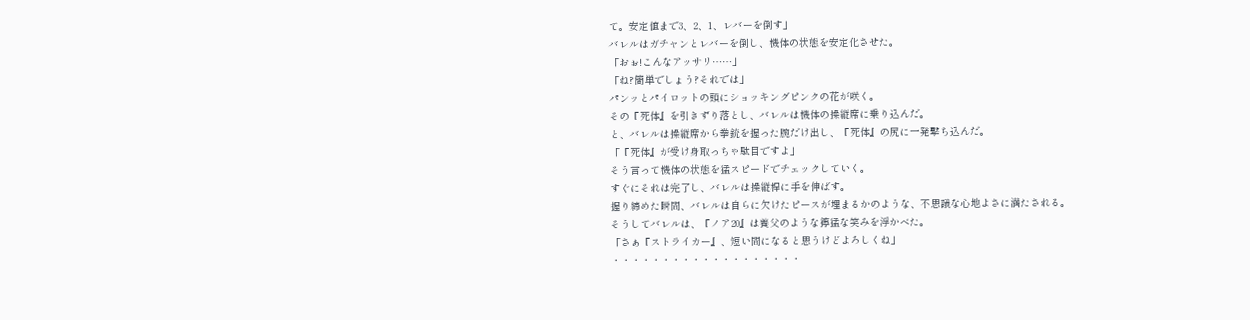て。安定値まで3、2、1、レバーを倒す」
バレルはガチャンとレバーを倒し、機体の状態を安定化させた。
「おぉ!こんなアッサリ……」
「ね?簡単でしょう?それでは」
パンッとパイロットの頭にショッキングピンクの花が咲く。
その『死体』を引きずり落とし、バレルは機体の操縦席に乗り込んだ。
と、バレルは操縦席から拳銃を握った腕だけ出し、『死体』の尻に一発撃ち込んだ。
「『死体』が受け身取っちゃ駄目ですよ」
そう言って機体の状態を猛スピードでチェックしていく。
すぐにそれは完了し、バレルは操縦桿に手を伸ばす。
握り締めた瞬間、バレルは自らに欠けたピースが埋まるかのような、不思議な心地よさに満たされる。
そうしてバレルは、『ノア20』は養父のような獰猛な笑みを浮かべた。
「さぁ『ストライカー』、短い間になると思うけどよろしくね」
・・・・・・・・・・・・・・・・・・・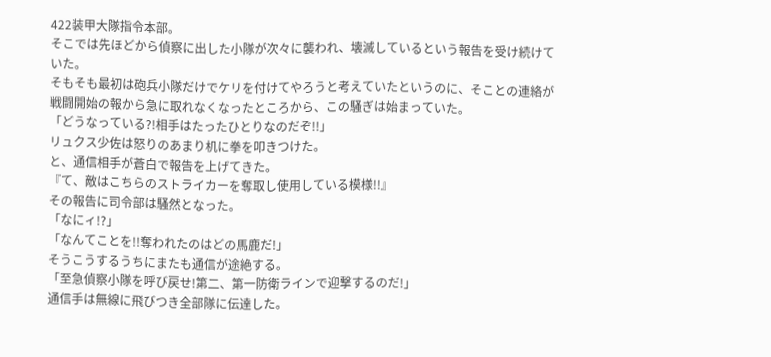422装甲大隊指令本部。
そこでは先ほどから偵察に出した小隊が次々に襲われ、壊滅しているという報告を受け続けていた。
そもそも最初は砲兵小隊だけでケリを付けてやろうと考えていたというのに、そことの連絡が戦闘開始の報から急に取れなくなったところから、この騒ぎは始まっていた。
「どうなっている?!相手はたったひとりなのだぞ!!」
リュクス少佐は怒りのあまり机に拳を叩きつけた。
と、通信相手が蒼白で報告を上げてきた。
『て、敵はこちらのストライカーを奪取し使用している模様!!』
その報告に司令部は騒然となった。
「なにィ!?」
「なんてことを!!奪われたのはどの馬鹿だ!」
そうこうするうちにまたも通信が途絶する。
「至急偵察小隊を呼び戻せ!第二、第一防衛ラインで迎撃するのだ!」
通信手は無線に飛びつき全部隊に伝達した。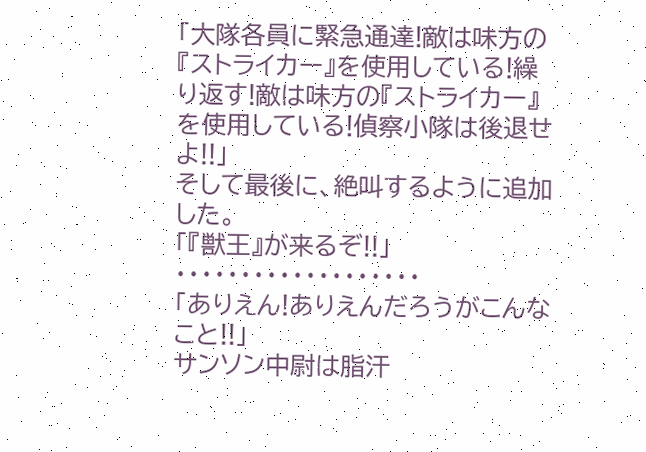「大隊各員に緊急通達!敵は味方の『ストライカー』を使用している!繰り返す!敵は味方の『ストライカー』を使用している!偵察小隊は後退せよ!!」
そして最後に、絶叫するように追加した。
「『獣王』が来るぞ!!」
・・・・・・・・・・・・・・・・・・・
「ありえん!ありえんだろうがこんなこと!!」
サンソン中尉は脂汗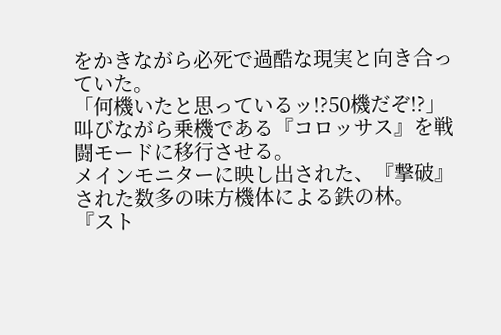をかきながら必死で過酷な現実と向き合っていた。
「何機いたと思っているッ!?50機だぞ!?」
叫びながら乗機である『コロッサス』を戦闘モードに移行させる。
メインモニターに映し出された、『撃破』された数多の味方機体による鉄の林。
『スト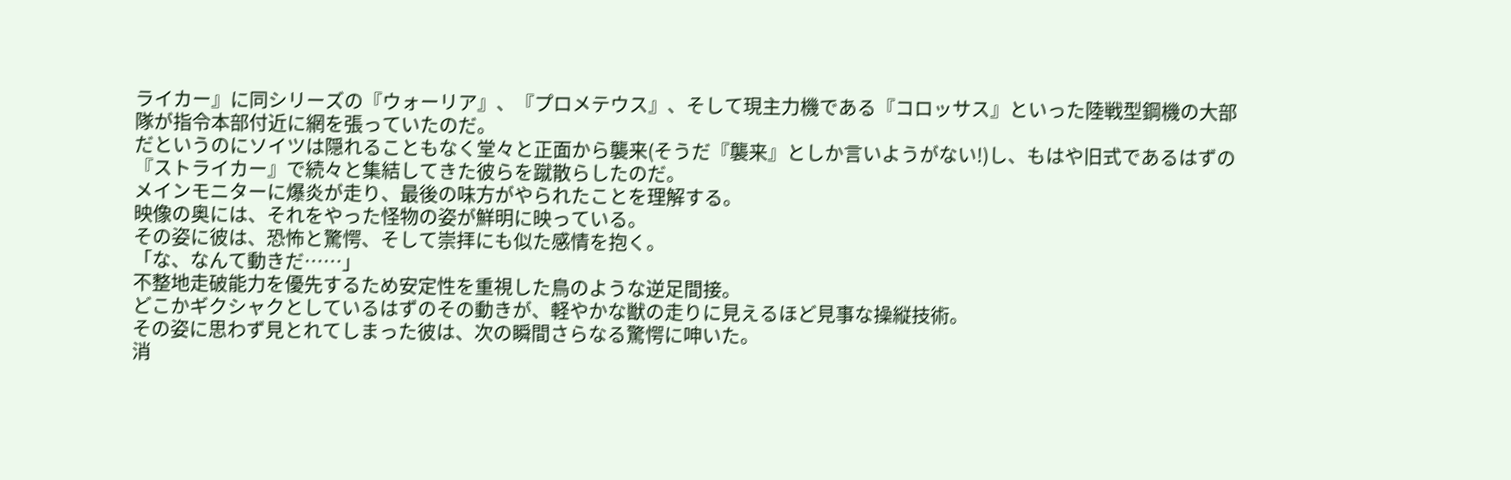ライカー』に同シリーズの『ウォーリア』、『プロメテウス』、そして現主力機である『コロッサス』といった陸戦型鋼機の大部隊が指令本部付近に網を張っていたのだ。
だというのにソイツは隠れることもなく堂々と正面から襲来(そうだ『襲来』としか言いようがない!)し、もはや旧式であるはずの『ストライカー』で続々と集結してきた彼らを蹴散らしたのだ。
メインモニターに爆炎が走り、最後の味方がやられたことを理解する。
映像の奥には、それをやった怪物の姿が鮮明に映っている。
その姿に彼は、恐怖と驚愕、そして崇拝にも似た感情を抱く。
「な、なんて動きだ……」
不整地走破能力を優先するため安定性を重視した鳥のような逆足間接。
どこかギクシャクとしているはずのその動きが、軽やかな獣の走りに見えるほど見事な操縦技術。
その姿に思わず見とれてしまった彼は、次の瞬間さらなる驚愕に呻いた。
消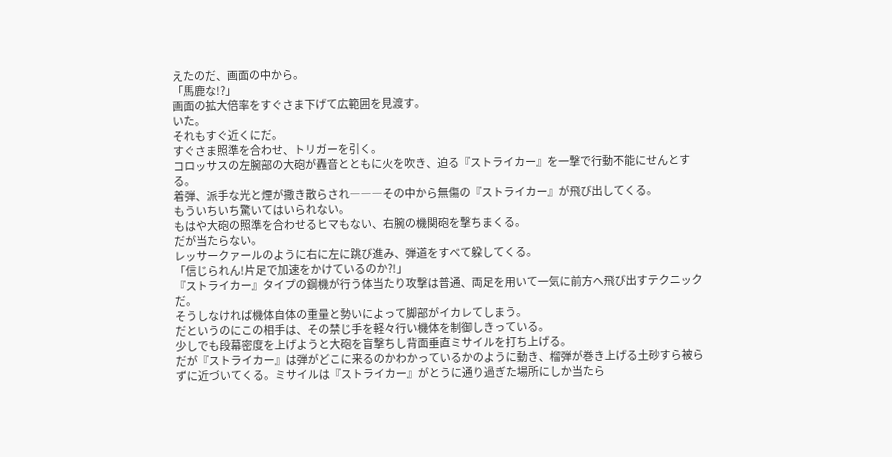えたのだ、画面の中から。
「馬鹿な!?」
画面の拡大倍率をすぐさま下げて広範囲を見渡す。
いた。
それもすぐ近くにだ。
すぐさま照準を合わせ、トリガーを引く。
コロッサスの左腕部の大砲が轟音とともに火を吹き、迫る『ストライカー』を一撃で行動不能にせんとする。
着弾、派手な光と煙が撒き散らされ―――その中から無傷の『ストライカー』が飛び出してくる。
もういちいち驚いてはいられない。
もはや大砲の照準を合わせるヒマもない、右腕の機関砲を撃ちまくる。
だが当たらない。
レッサークァールのように右に左に跳び進み、弾道をすべて躱してくる。
「信じられん!片足で加速をかけているのか?!」
『ストライカー』タイプの鋼機が行う体当たり攻撃は普通、両足を用いて一気に前方へ飛び出すテクニックだ。
そうしなければ機体自体の重量と勢いによって脚部がイカレてしまう。
だというのにこの相手は、その禁じ手を軽々行い機体を制御しきっている。
少しでも段幕密度を上げようと大砲を盲撃ちし背面垂直ミサイルを打ち上げる。
だが『ストライカー』は弾がどこに来るのかわかっているかのように動き、榴弾が巻き上げる土砂すら被らずに近づいてくる。ミサイルは『ストライカー』がとうに通り過ぎた場所にしか当たら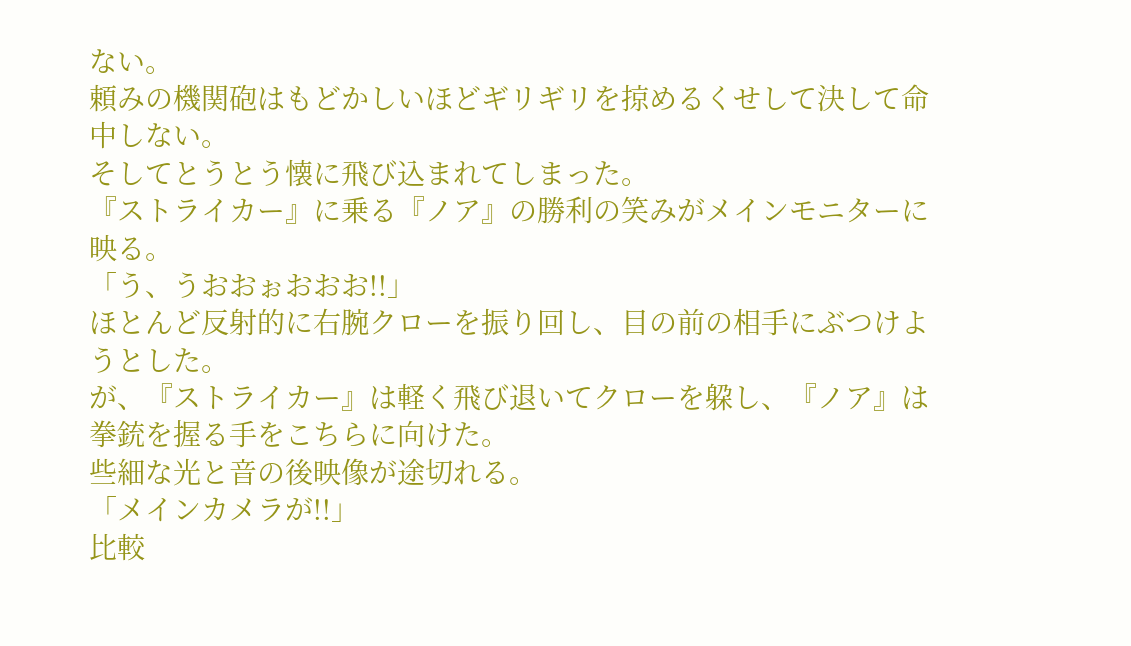ない。
頼みの機関砲はもどかしいほどギリギリを掠めるくせして決して命中しない。
そしてとうとう懐に飛び込まれてしまった。
『ストライカー』に乗る『ノア』の勝利の笑みがメインモニターに映る。
「う、うおおぉおおお!!」
ほとんど反射的に右腕クローを振り回し、目の前の相手にぶつけようとした。
が、『ストライカー』は軽く飛び退いてクローを躱し、『ノア』は拳銃を握る手をこちらに向けた。
些細な光と音の後映像が途切れる。
「メインカメラが!!」
比較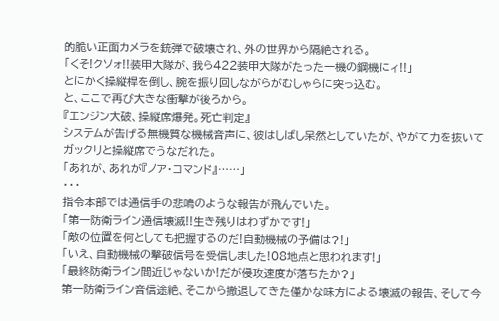的脆い正面カメラを銃弾で破壊され、外の世界から隔絶される。
「くそ!クソォ!!装甲大隊が、我ら422装甲大隊がたった一機の鋼機にィ!!」
とにかく操縦桿を倒し、腕を振り回しながらがむしゃらに突っ込む。
と、ここで再び大きな衝撃が後ろから。
『エンジン大破、操縦席爆発。死亡判定』
システムが告げる無機質な機械音声に、彼はしばし呆然としていたが、やがて力を抜いてガックリと操縦席でうなだれた。
「あれが、あれが『ノア・コマンド』……」
・・・
指令本部では通信手の悲鳴のような報告が飛んでいた。
「第一防衛ライン通信壊滅!!生き残りはわずかです!」
「敵の位置を何としても把握するのだ!自動機械の予備は?!」
「いえ、自動機械の撃破信号を受信しました!08地点と思われます!」
「最終防衛ライン間近じゃないか!だが侵攻速度が落ちたか?」
第一防衛ライン音信途絶、そこから撤退してきた僅かな味方による壊滅の報告、そして今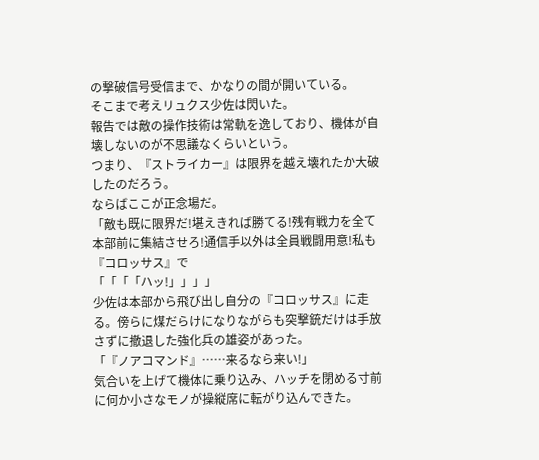の撃破信号受信まで、かなりの間が開いている。
そこまで考えリュクス少佐は閃いた。
報告では敵の操作技術は常軌を逸しており、機体が自壊しないのが不思議なくらいという。
つまり、『ストライカー』は限界を越え壊れたか大破したのだろう。
ならばここが正念場だ。
「敵も既に限界だ!堪えきれば勝てる!残有戦力を全て本部前に集結させろ!通信手以外は全員戦闘用意!私も『コロッサス』で
「「「「ハッ!」」」」
少佐は本部から飛び出し自分の『コロッサス』に走る。傍らに煤だらけになりながらも突撃銃だけは手放さずに撤退した強化兵の雄姿があった。
「『ノアコマンド』……来るなら来い!」
気合いを上げて機体に乗り込み、ハッチを閉める寸前に何か小さなモノが操縦席に転がり込んできた。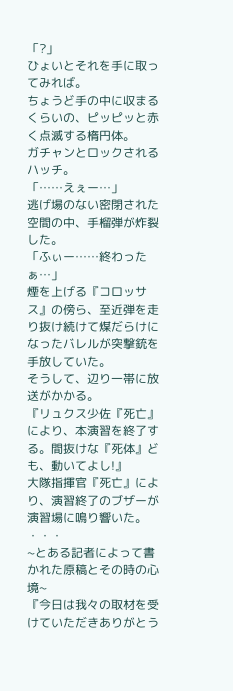「?」
ひょいとそれを手に取ってみれば。
ちょうど手の中に収まるくらいの、ピッピッと赤く点滅する楕円体。
ガチャンとロックされるハッチ。
「……えぇー…」
逃げ場のない密閉された空間の中、手榴弾が炸裂した。
「ふぃー……終わったぁ…」
煙を上げる『コロッサス』の傍ら、至近弾を走り抜け続けて煤だらけになったバレルが突撃銃を手放していた。
そうして、辺り一帯に放送がかかる。
『リュクス少佐『死亡』により、本演習を終了する。間抜けな『死体』ども、動いてよし!』
大隊指揮官『死亡』により、演習終了のブザーが演習場に鳴り響いた。
・・・
~とある記者によって書かれた原稿とその時の心境~
『今日は我々の取材を受けていただきありがとう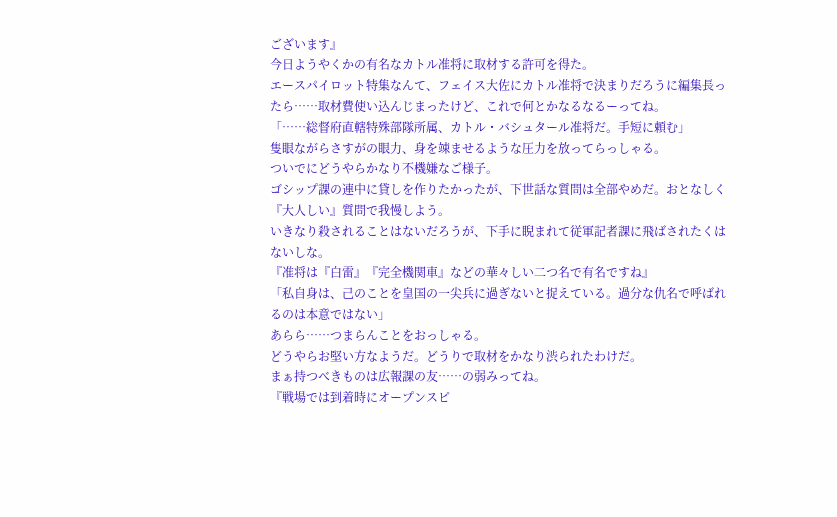ございます』
今日ようやくかの有名なカトル准将に取材する許可を得た。
エースパイロット特集なんて、フェイス大佐にカトル准将で決まりだろうに編集長ったら……取材費使い込んじまったけど、これで何とかなるなるーってね。
「……総督府直轄特殊部隊所属、カトル・バシュタール准将だ。手短に頼む」
隻眼ながらさすがの眼力、身を竦ませるような圧力を放ってらっしゃる。
ついでにどうやらかなり不機嫌なご様子。
ゴシップ課の連中に貸しを作りたかったが、下世話な質問は全部やめだ。おとなしく『大人しい』質問で我慢しよう。
いきなり殺されることはないだろうが、下手に睨まれて従軍記者課に飛ばされたくはないしな。
『准将は『白雷』『完全機関車』などの華々しい二つ名で有名ですね』
「私自身は、己のことを皇国の一尖兵に過ぎないと捉えている。過分な仇名で呼ばれるのは本意ではない」
あらら……つまらんことをおっしゃる。
どうやらお堅い方なようだ。どうりで取材をかなり渋られたわけだ。
まぁ持つべきものは広報課の友……の弱みってね。
『戦場では到着時にオープンスピ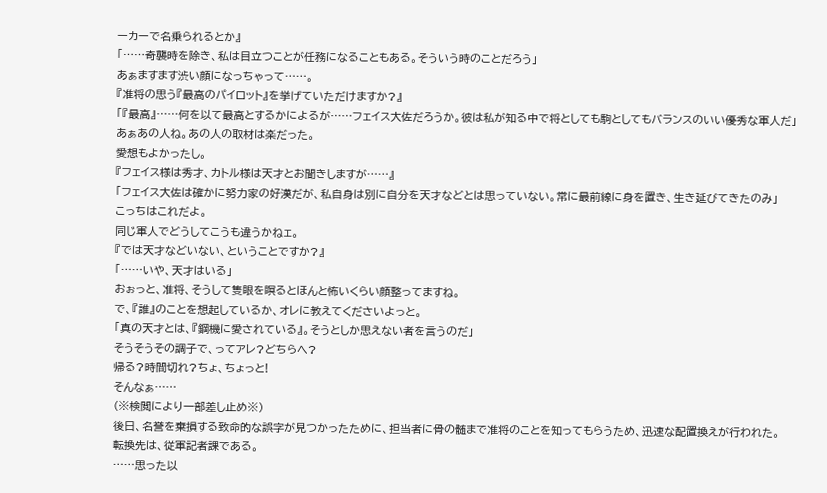ーカーで名乗られるとか』
「……奇襲時を除き、私は目立つことが任務になることもある。そういう時のことだろう」
あぁますます渋い顔になっちゃって……。
『准将の思う『最高のパイロット』を挙げていただけますか?』
「『最高』……何を以て最高とするかによるが……フェイス大佐だろうか。彼は私が知る中で将としても駒としてもバランスのいい優秀な軍人だ」
あぁあの人ね。あの人の取材は楽だった。
愛想もよかったし。
『フェイス様は秀才、カトル様は天才とお聞きしますが……』
「フェイス大佐は確かに努力家の好漢だが、私自身は別に自分を天才などとは思っていない。常に最前線に身を置き、生き延びてきたのみ」
こっちはこれだよ。
同じ軍人でどうしてこうも違うかねェ。
『では天才などいない、ということですか?』
「……いや、天才はいる」
おぉっと、准将、そうして隻眼を瞑るとほんと怖いくらい顔整ってますね。
で、『誰』のことを想起しているか、オレに教えてくださいよっと。
「真の天才とは、『鋼機に愛されている』。そうとしか思えない者を言うのだ」
そうそうその調子で、ってアレ?どちらへ?
帰る?時間切れ?ちょ、ちょっと!
そんなぁ……
(※検閲により一部差し止め※)
後日、名誉を棄損する致命的な誤字が見つかったために、担当者に骨の髄まで准将のことを知ってもらうため、迅速な配置換えが行われた。
転換先は、従軍記者課である。
……思った以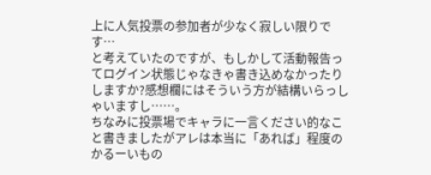上に人気投票の参加者が少なく寂しい限りです…
と考えていたのですが、もしかして活動報告ってログイン状態じゃなきゃ書き込めなかったりしますか?感想欄にはそういう方が結構いらっしゃいますし……。
ちなみに投票場でキャラに一言ください的なこと書きましたがアレは本当に「あれば」程度のかるーいもの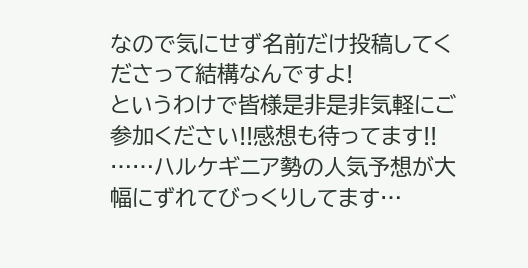なので気にせず名前だけ投稿してくださって結構なんですよ!
というわけで皆様是非是非気軽にご参加ください!!感想も待ってます!!
……ハルケギニア勢の人気予想が大幅にずれてびっくりしてます…